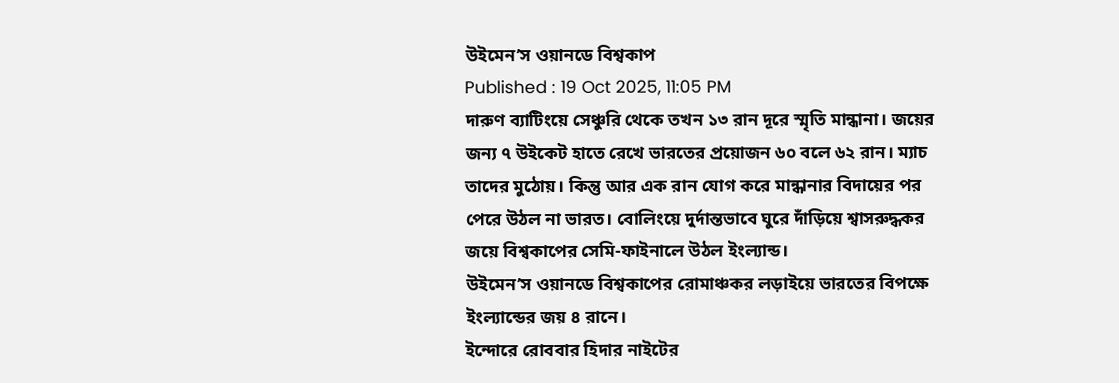উইমেন’স ওয়ানডে বিশ্বকাপ
Published : 19 Oct 2025, 11:05 PM
দারুণ ব্যাটিংয়ে সেঞ্চুরি থেকে তখন ১৩ রান দূরে স্মৃতি মান্ধানা। জয়ের জন্য ৭ উইকেট হাতে রেখে ভারতের প্রয়োজন ৬০ বলে ৬২ রান। ম্যাচ তাদের মুঠোয়। কিন্তু আর এক রান যোগ করে মান্ধানার বিদায়ের পর পেরে উঠল না ভারত। বোলিংয়ে দুর্দান্তভাবে ঘুরে দাঁড়িয়ে শ্বাসরুদ্ধকর জয়ে বিশ্বকাপের সেমি-ফাইনালে উঠল ইংল্যান্ড।
উইমেন’স ওয়ানডে বিশ্বকাপের রোমাঞ্চকর লড়াইয়ে ভারতের বিপক্ষে ইংল্যান্ডের জয় ৪ রানে।
ইন্দোরে রোববার হিদার নাইটের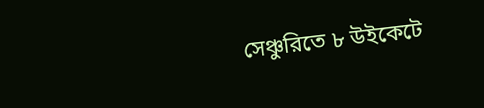সেঞ্চুরিতে ৮ উইকেটে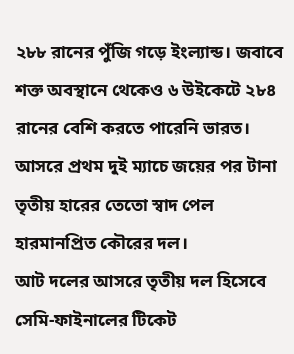২৮৮ রানের পুঁজি গড়ে ইংল্যান্ড। জবাবে শক্ত অবস্থানে থেকেও ৬ উইকেটে ২৮৪ রানের বেশি করতে পারেনি ভারত।
আসরে প্রথম দুই ম্যাচে জয়ের পর টানা তৃতীয় হারের তেতো স্বাদ পেল হারমানপ্রিত কৌরের দল।
আট দলের আসরে তৃতীয় দল হিসেবে সেমি-ফাইনালের টিকেট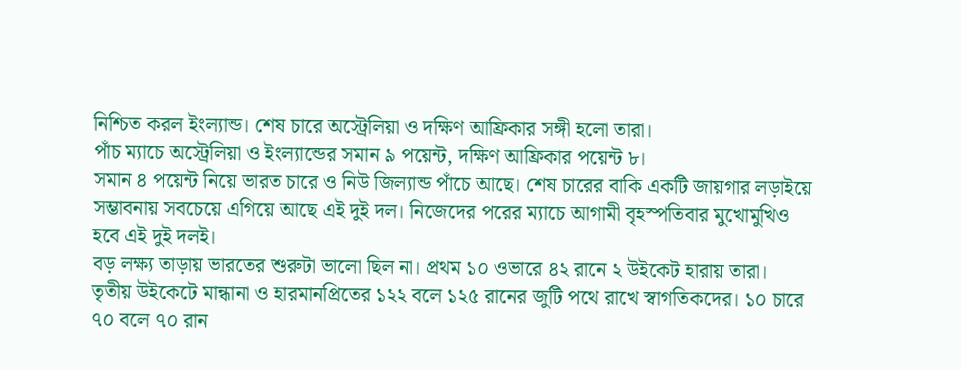নিশ্চিত করল ইংল্যান্ড। শেষ চারে অস্ট্রেলিয়া ও দক্ষিণ আফ্রিকার সঙ্গী হলো তারা।
পাঁচ ম্যাচে অস্ট্রেলিয়া ও ইংল্যান্ডের সমান ৯ পয়েন্ট, দক্ষিণ আফ্রিকার পয়েন্ট ৮।
সমান ৪ পয়েন্ট নিয়ে ভারত চারে ও নিউ জিল্যান্ড পাঁচে আছে। শেষ চারের বাকি একটি জায়গার লড়াইয়ে সম্ভাবনায় সবচেয়ে এগিয়ে আছে এই দুই দল। নিজেদের পরের ম্যাচে আগামী বৃহস্পতিবার মুখোমুখিও হবে এই দুই দলই।
বড় লক্ষ্য তাড়ায় ভারতের শুরুটা ভালো ছিল না। প্রথম ১০ ওভারে ৪২ রানে ২ উইকেট হারায় তারা।
তৃতীয় উইকেটে মান্ধানা ও হারমানপ্রিতের ১২২ বলে ১২৫ রানের জুটি পথে রাখে স্বাগতিকদের। ১০ চারে ৭০ বলে ৭০ রান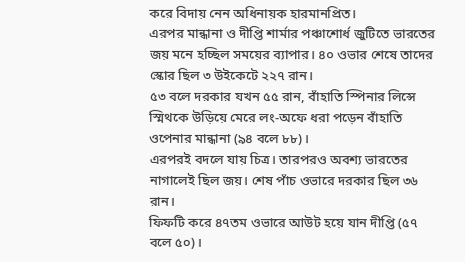করে বিদায় নেন অধিনায়ক হারমানপ্রিত।
এরপর মান্ধানা ও দীপ্তি শার্মার পঞ্চাশোর্ধ জুটিতে ভারতের জয় মনে হচ্ছিল সময়ের ব্যাপার। ৪০ ওভার শেষে তাদের স্কোর ছিল ৩ উইকেটে ২২৭ রান।
৫৩ বলে দরকার যখন ৫৫ রান, বাঁহাতি স্পিনার লিন্সে স্মিথকে উড়িয়ে মেরে লং-অফে ধরা পড়েন বাঁহাতি ওপেনার মান্ধানা (৯৪ বলে ৮৮)।
এরপরই বদলে যায় চিত্র। তারপরও অবশ্য ভারতের নাগালেই ছিল জয়। শেষ পাঁচ ওভারে দরকার ছিল ৩৬ রান।
ফিফটি করে ৪৭তম ওভারে আউট হয়ে যান দীপ্তি (৫৭ বলে ৫০)।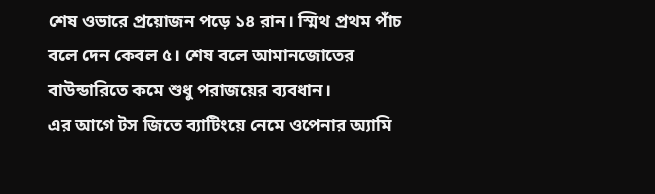শেষ ওভারে প্রয়োজন পড়ে ১৪ রান। স্মিথ প্রথম পাঁচ বলে দেন কেবল ৫। শেষ বলে আমানজোতের বাউন্ডারিতে কমে শুধু পরাজয়ের ব্যবধান।
এর আগে টস জিতে ব্যাটিংয়ে নেমে ওপেনার অ্যামি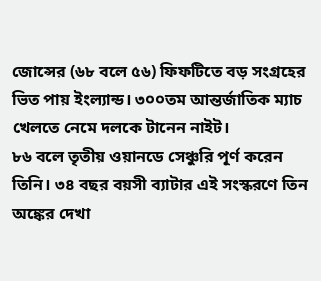জোন্সের (৬৮ বলে ৫৬) ফিফটিতে বড় সংগ্রহের ভিত পায় ইংল্যান্ড। ৩০০তম আন্তর্জাতিক ম্যাচ খেলতে নেমে দলকে টানেন নাইট।
৮৬ বলে তৃতীয় ওয়ানডে সেঞ্চুরি পূর্ণ করেন তিনি। ৩৪ বছর বয়সী ব্যাটার এই সংস্করণে তিন অঙ্কের দেখা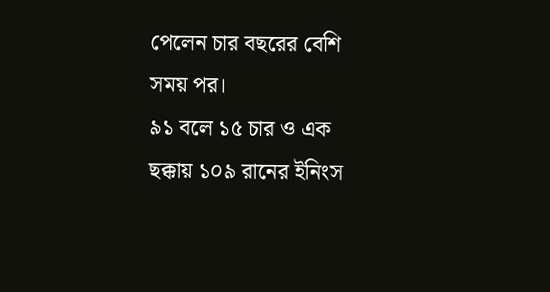পেলেন চার বছরের বেশি সময় পর।
৯১ বলে ১৫ চার ও এক ছক্কায় ১০৯ রানের ইনিংস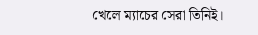খেলে ম্যাচের সেরা তিনিই।